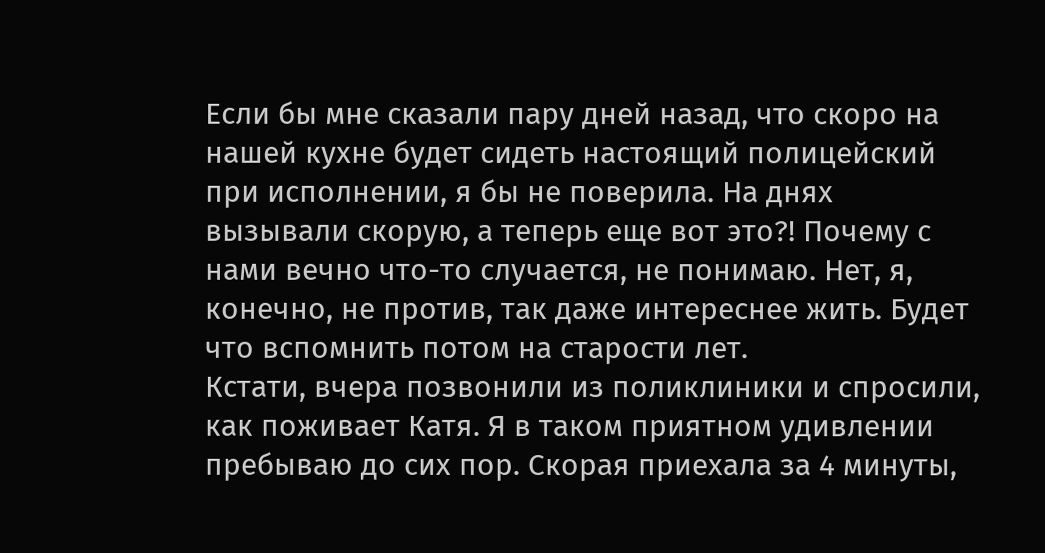Если бы мне сказали пару дней назад, что скоро на нашей кухне будет сидеть настоящий полицейский при исполнении, я бы не поверила. На днях вызывали скорую, а теперь еще вот это?! Почему с нами вечно что-то случается, не понимаю. Нет, я, конечно, не против, так даже интереснее жить. Будет что вспомнить потом на старости лет.
Кстати, вчера позвонили из поликлиники и спросили, как поживает Катя. Я в таком приятном удивлении пребываю до сих пор. Скорая приехала за 4 минуты,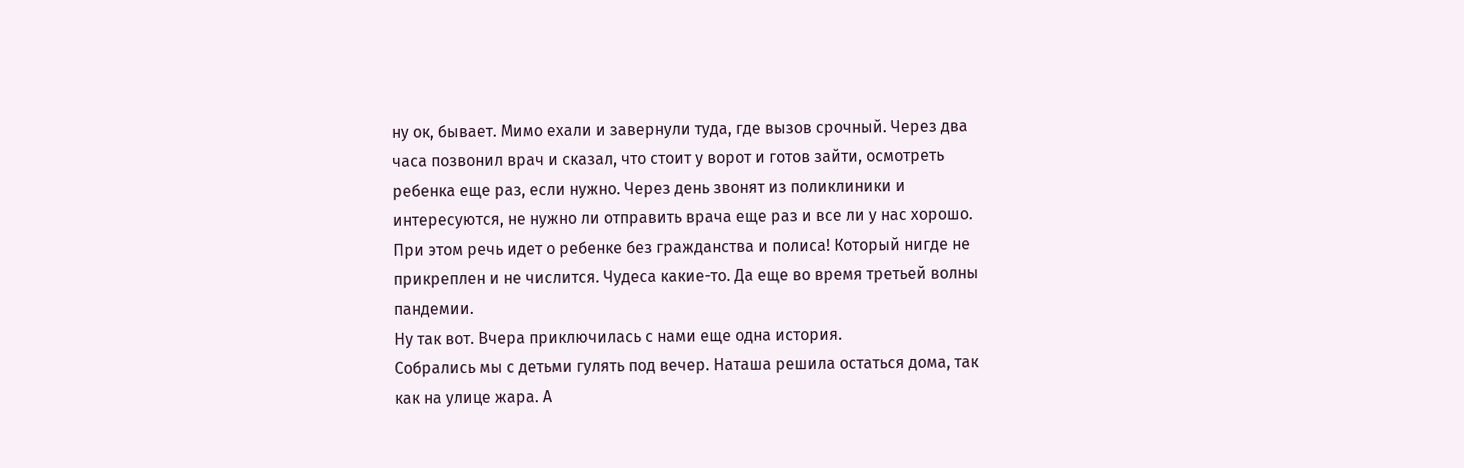ну ок, бывает. Мимо ехали и завернули туда, где вызов срочный. Через два часа позвонил врач и сказал, что стоит у ворот и готов зайти, осмотреть ребенка еще раз, если нужно. Через день звонят из поликлиники и интересуются, не нужно ли отправить врача еще раз и все ли у нас хорошо.
При этом речь идет о ребенке без гражданства и полиса! Который нигде не прикреплен и не числится. Чудеса какие-то. Да еще во время третьей волны пандемии.
Ну так вот. Вчера приключилась с нами еще одна история.
Собрались мы с детьми гулять под вечер. Наташа решила остаться дома, так как на улице жара. А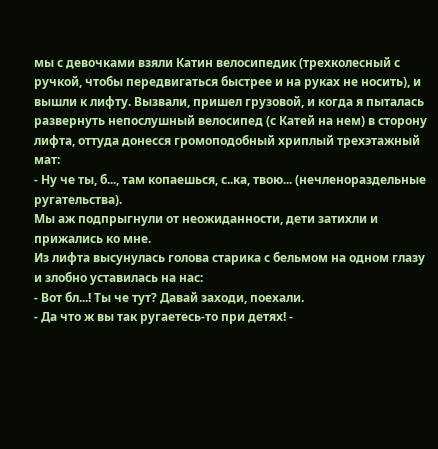мы с девочками взяли Катин велосипедик (трехколесный с ручкой, чтобы передвигаться быстрее и на руках не носить), и вышли к лифту. Вызвали, пришел грузовой, и когда я пыталась развернуть непослушный велосипед (с Катей на нем) в сторону лифта, оттуда донесся громоподобный хриплый трехэтажный мат:
- Ну че ты, б..., там копаешься, с..ка, твою... (нечленораздельные ругательства).
Мы аж подпрыгнули от неожиданности, дети затихли и прижались ко мне.
Из лифта высунулась голова старика с бельмом на одном глазу и злобно уставилась на нас:
- Вот бл...! Ты че тут? Давай заходи, поехали.
- Да что ж вы так ругаетесь-то при детях! -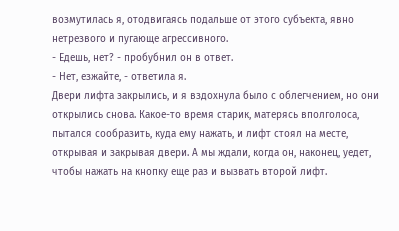возмутилась я, отодвигаясь подальше от этого субъекта, явно нетрезвого и пугающе агрессивного.
- Едешь, нет? - пробубнил он в ответ.
- Нет, езжайте, - ответила я.
Двери лифта закрылись, и я вздохнула было с облегчением, но они открылись снова. Какое-то время старик, матерясь вполголоса, пытался сообразить, куда ему нажать, и лифт стоял на месте, открывая и закрывая двери. А мы ждали, когда он, наконец, уедет, чтобы нажать на кнопку еще раз и вызвать второй лифт.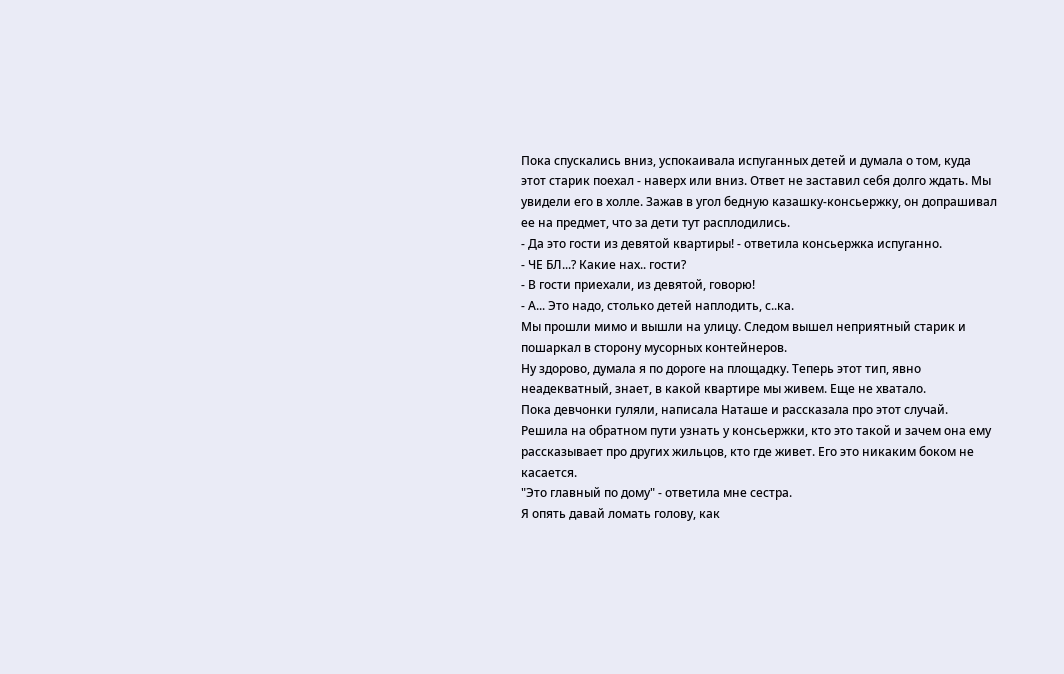Пока спускались вниз, успокаивала испуганных детей и думала о том, куда этот старик поехал - наверх или вниз. Ответ не заставил себя долго ждать. Мы увидели его в холле. Зажав в угол бедную казашку-консьержку, он допрашивал ее на предмет, что за дети тут расплодились.
- Да это гости из девятой квартиры! - ответила консьержка испуганно.
- ЧЕ БЛ...? Какие нах.. гости?
- В гости приехали, из девятой, говорю!
- А... Это надо, столько детей наплодить, с..ка.
Мы прошли мимо и вышли на улицу. Следом вышел неприятный старик и пошаркал в сторону мусорных контейнеров.
Ну здорово, думала я по дороге на площадку. Теперь этот тип, явно неадекватный, знает, в какой квартире мы живем. Еще не хватало.
Пока девчонки гуляли, написала Наташе и рассказала про этот случай. Решила на обратном пути узнать у консьержки, кто это такой и зачем она ему рассказывает про других жильцов, кто где живет. Его это никаким боком не касается.
"Это главный по дому" - ответила мне сестра.
Я опять давай ломать голову, как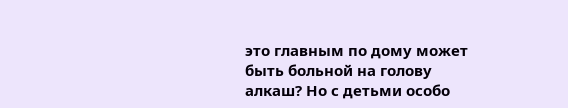это главным по дому может быть больной на голову алкаш? Но с детьми особо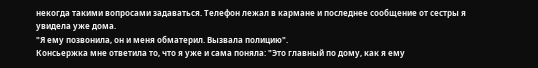некогда такими вопросами задаваться. Телефон лежал в кармане и последнее сообщение от сестры я увидела уже дома.
"Я ему позвонила, он и меня обматерил. Вызвала полицию".
Консьержка мне ответила то, что я уже и сама поняла: "Это главный по дому, как я ему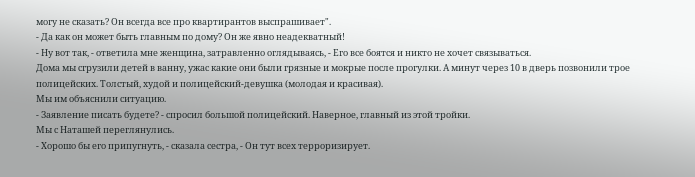могу не сказать? Он всегда все про квартирантов выспрашивает".
- Да как он может быть главным по дому? Он же явно неадекватный!
- Ну вот так, - ответила мне женщина, затравленно оглядываясь, - Его все боятся и никто не хочет связываться.
Дома мы сгрузили детей в ванну, ужас какие они были грязные и мокрые после прогулки. А минут через 10 в дверь позвонили трое полицейских. Толстый, худой и полицейский-девушка (молодая и красивая).
Мы им объяснили ситуацию.
- Заявление писать будете? - спросил большой полицейский. Наверное, главный из этой тройки.
Мы с Наташей переглянулись.
- Хорошо бы его припугнуть, - сказала сестра, - Он тут всех терроризирует.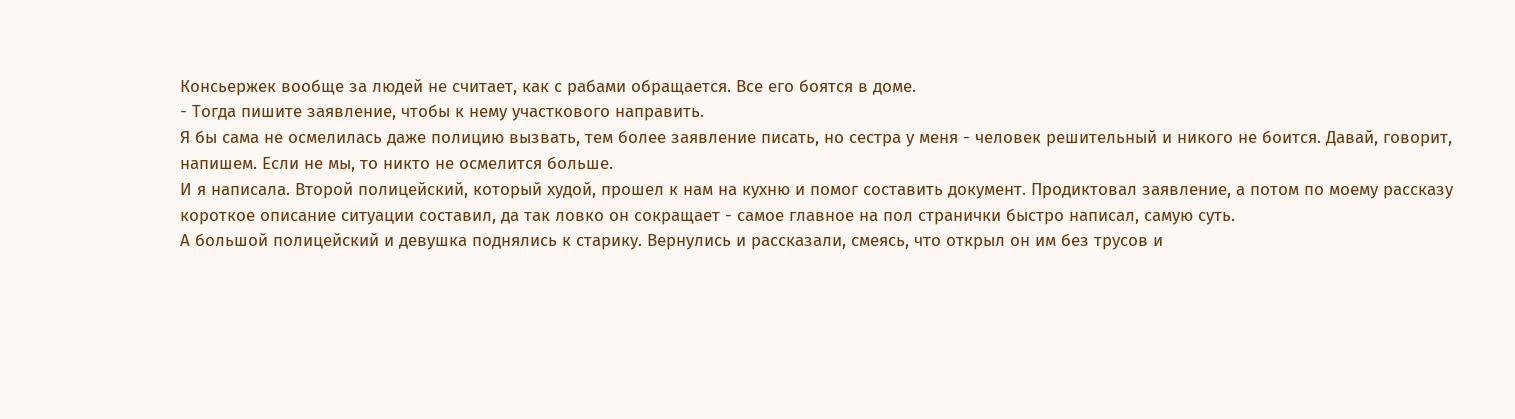Консьержек вообще за людей не считает, как с рабами обращается. Все его боятся в доме.
- Тогда пишите заявление, чтобы к нему участкового направить.
Я бы сама не осмелилась даже полицию вызвать, тем более заявление писать, но сестра у меня - человек решительный и никого не боится. Давай, говорит, напишем. Если не мы, то никто не осмелится больше.
И я написала. Второй полицейский, который худой, прошел к нам на кухню и помог составить документ. Продиктовал заявление, а потом по моему рассказу короткое описание ситуации составил, да так ловко он сокращает - самое главное на пол странички быстро написал, самую суть.
А большой полицейский и девушка поднялись к старику. Вернулись и рассказали, смеясь, что открыл он им без трусов и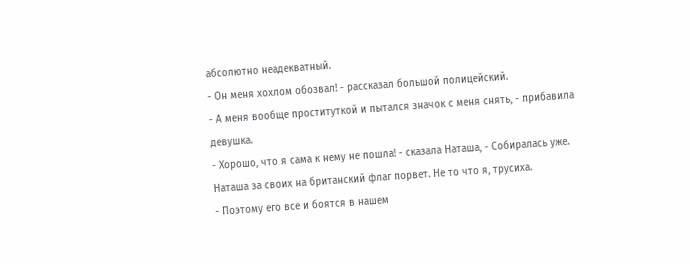абсолютно неадекватный.
- Он меня хохлом обозвал! - рассказал большой полицейский.
- А меня вообще проституткой и пытался значок с меня снять, - прибавила девушка.
- Хорошо, что я сама к нему не пошла! - сказала Наташа, - Собиралась уже.
Наташа за своих на британский флаг порвет. Не то что я, трусиха.
- Поэтому его все и боятся в нашем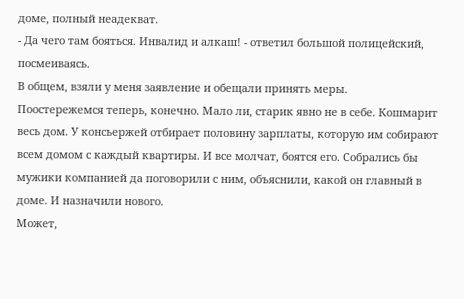доме, полный неадекват.
- Да чего там бояться. Инвалид и алкаш! - ответил большой полицейский, посмеиваясь.
В общем, взяли у меня заявление и обещали принять меры.
Поостережемся теперь, конечно. Мало ли, старик явно не в себе. Кошмарит весь дом. У консьержей отбирает половину зарплаты, которую им собирают всем домом с каждый квартиры. И все молчат, боятся его. Собрались бы мужики компанией да поговорили с ним, объяснили, какой он главный в доме. И назначили нового.
Может,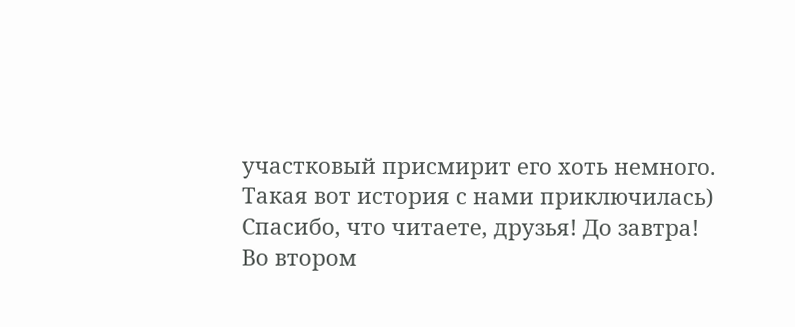участковый присмирит его хоть немного.
Такая вот история с нами приключилась)
Спасибо, что читаете, друзья! До завтра!
Во втором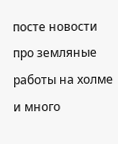посте новости про земляные работы на холме и много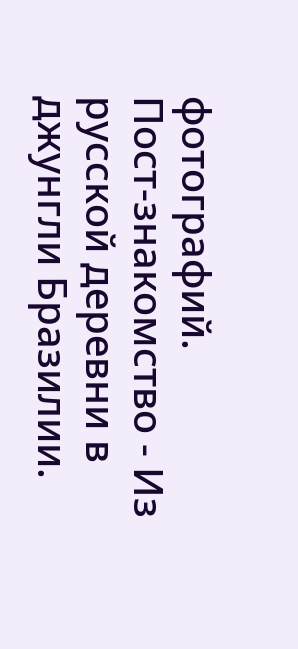фотографий.
Пост-знакомство - Из русской деревни в джунгли Бразилии.